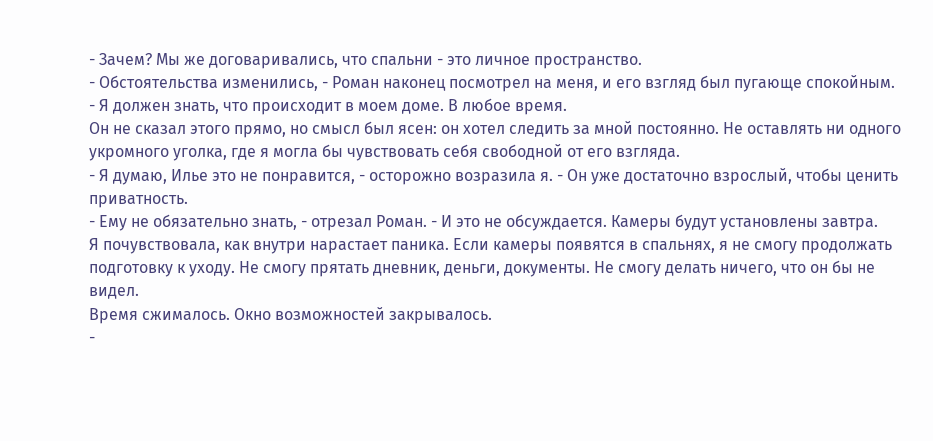- Зачем? Мы же договаривались, что спальни - это личное пространство.
- Обстоятельства изменились, - Роман наконец посмотрел на меня, и его взгляд был пугающе спокойным. - Я должен знать, что происходит в моем доме. В любое время.
Он не сказал этого прямо, но смысл был ясен: он хотел следить за мной постоянно. Не оставлять ни одного укромного уголка, где я могла бы чувствовать себя свободной от его взгляда.
- Я думаю, Илье это не понравится, - осторожно возразила я. - Он уже достаточно взрослый, чтобы ценить приватность.
- Ему не обязательно знать, - отрезал Роман. - И это не обсуждается. Камеры будут установлены завтра.
Я почувствовала, как внутри нарастает паника. Если камеры появятся в спальнях, я не смогу продолжать подготовку к уходу. Не смогу прятать дневник, деньги, документы. Не смогу делать ничего, что он бы не видел.
Время сжималось. Окно возможностей закрывалось.
-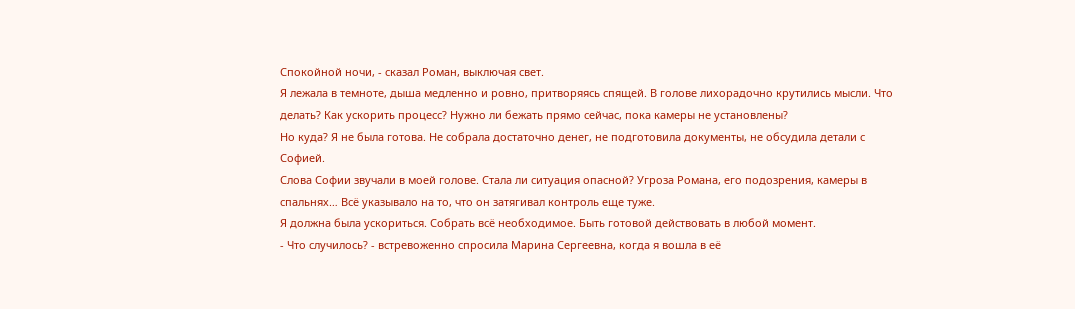Спокойной ночи, - сказал Роман, выключая свет.
Я лежала в темноте, дыша медленно и ровно, притворяясь спящей. В голове лихорадочно крутились мысли. Что делать? Как ускорить процесс? Нужно ли бежать прямо сейчас, пока камеры не установлены?
Но куда? Я не была готова. Не собрала достаточно денег, не подготовила документы, не обсудила детали с Софией.
Слова Софии звучали в моей голове. Стала ли ситуация опасной? Угроза Романа, его подозрения, камеры в спальнях… Всё указывало на то, что он затягивал контроль еще туже.
Я должна была ускориться. Собрать всё необходимое. Быть готовой действовать в любой момент.
- Что случилось? - встревоженно спросила Марина Сергеевна, когда я вошла в её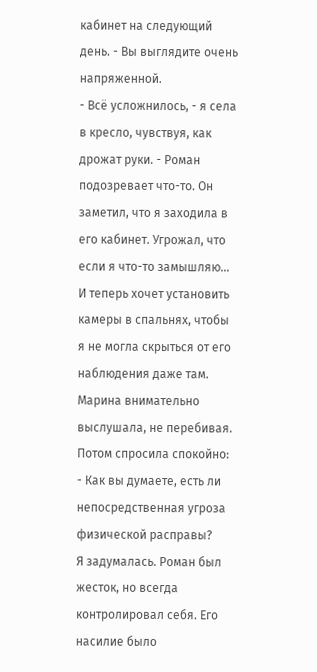кабинет на следующий день. - Вы выглядите очень напряженной.
- Всё усложнилось, - я села в кресло, чувствуя, как дрожат руки. - Роман подозревает что-то. Он заметил, что я заходила в его кабинет. Угрожал, что если я что-то замышляю… И теперь хочет установить камеры в спальнях, чтобы я не могла скрыться от его наблюдения даже там.
Марина внимательно выслушала, не перебивая. Потом спросила спокойно:
- Как вы думаете, есть ли непосредственная угроза физической расправы?
Я задумалась. Роман был жесток, но всегда контролировал себя. Его насилие было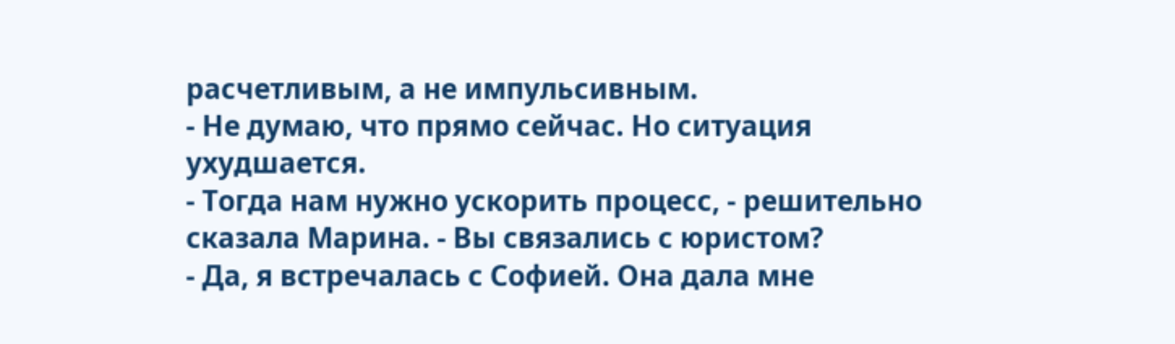расчетливым, а не импульсивным.
- Не думаю, что прямо сейчас. Но ситуация ухудшается.
- Тогда нам нужно ускорить процесс, - решительно сказала Марина. - Вы связались с юристом?
- Да, я встречалась с Софией. Она дала мне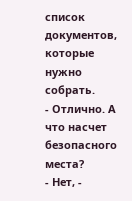список документов, которые нужно собрать.
- Отлично. А что насчет безопасного места?
- Нет, -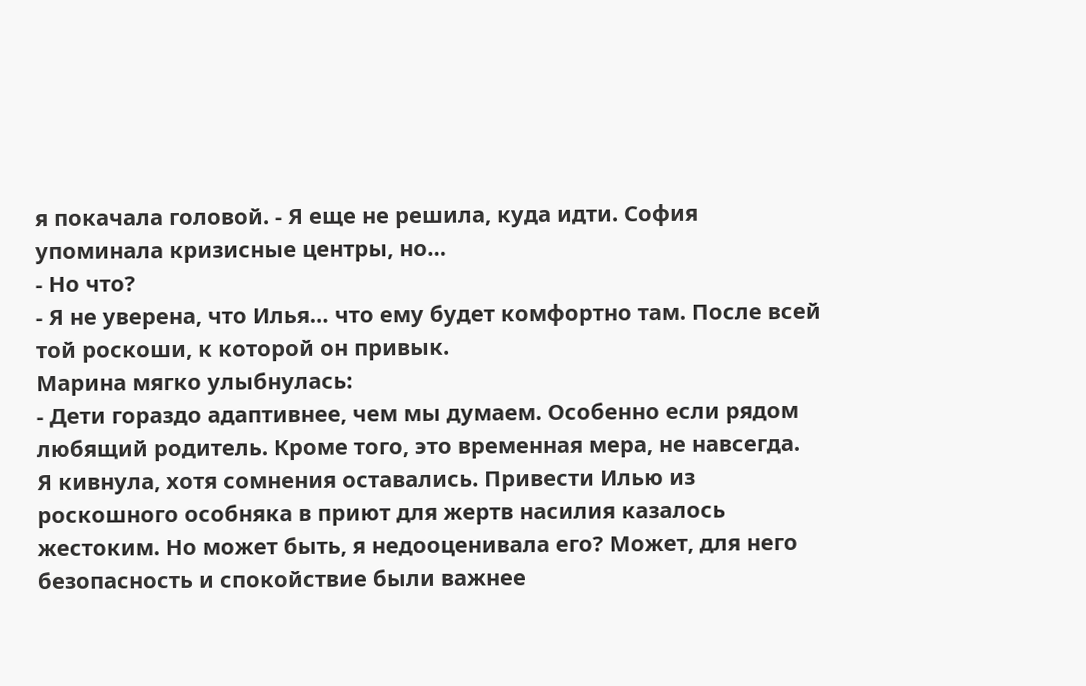я покачала головой. - Я еще не решила, куда идти. София упоминала кризисные центры, но…
- Но что?
- Я не уверена, что Илья… что ему будет комфортно там. После всей той роскоши, к которой он привык.
Марина мягко улыбнулась:
- Дети гораздо адаптивнее, чем мы думаем. Особенно если рядом любящий родитель. Кроме того, это временная мера, не навсегда.
Я кивнула, хотя сомнения оставались. Привести Илью из роскошного особняка в приют для жертв насилия казалось жестоким. Но может быть, я недооценивала его? Может, для него безопасность и спокойствие были важнее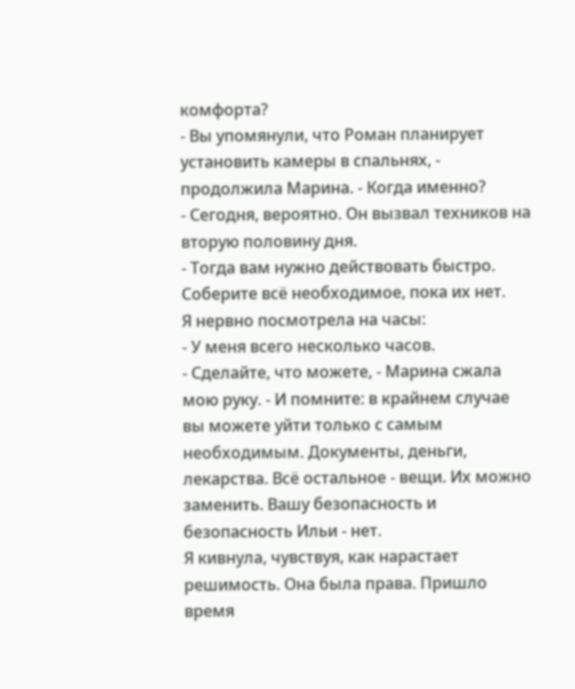комфорта?
- Вы упомянули, что Роман планирует установить камеры в спальнях, - продолжила Марина. - Когда именно?
- Сегодня, вероятно. Он вызвал техников на вторую половину дня.
- Тогда вам нужно действовать быстро. Соберите всё необходимое, пока их нет.
Я нервно посмотрела на часы:
- У меня всего несколько часов.
- Сделайте, что можете, - Марина сжала мою руку. - И помните: в крайнем случае вы можете уйти только с самым необходимым. Документы, деньги, лекарства. Всё остальное - вещи. Их можно заменить. Вашу безопасность и безопасность Ильи - нет.
Я кивнула, чувствуя, как нарастает решимость. Она была права. Пришло время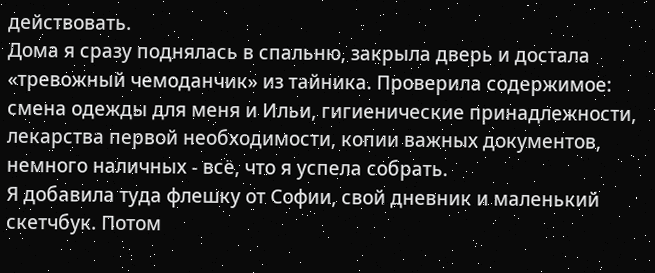действовать.
Дома я сразу поднялась в спальню, закрыла дверь и достала «тревожный чемоданчик» из тайника. Проверила содержимое: смена одежды для меня и Ильи, гигиенические принадлежности, лекарства первой необходимости, копии важных документов, немного наличных - всё, что я успела собрать.
Я добавила туда флешку от Софии, свой дневник и маленький скетчбук. Потом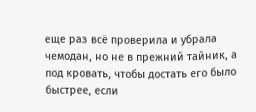еще раз всё проверила и убрала чемодан, но не в прежний тайник, а под кровать, чтобы достать его было быстрее, если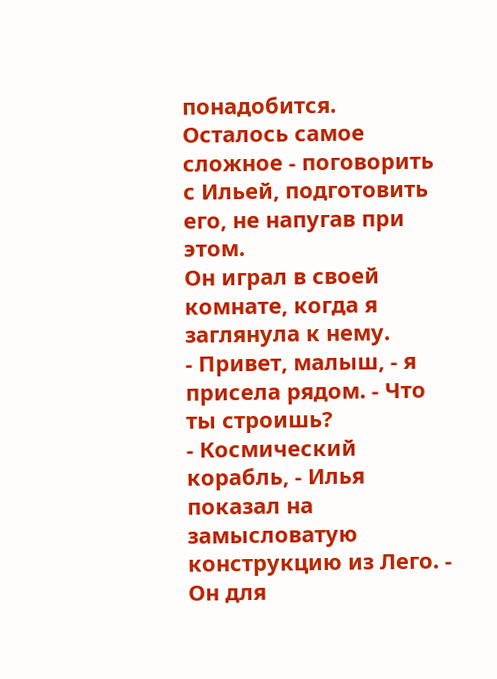понадобится.
Осталось самое сложное - поговорить с Ильей, подготовить его, не напугав при этом.
Он играл в своей комнате, когда я заглянула к нему.
- Привет, малыш, - я присела рядом. - Что ты строишь?
- Космический корабль, - Илья показал на замысловатую конструкцию из Лего. - Он для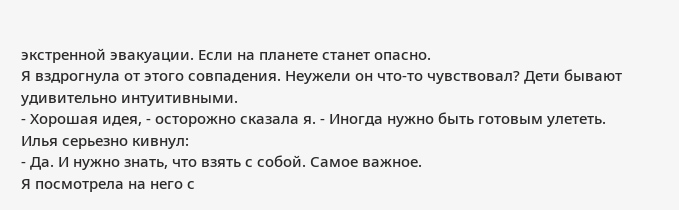экстренной эвакуации. Если на планете станет опасно.
Я вздрогнула от этого совпадения. Неужели он что-то чувствовал? Дети бывают удивительно интуитивными.
- Хорошая идея, - осторожно сказала я. - Иногда нужно быть готовым улететь.
Илья серьезно кивнул:
- Да. И нужно знать, что взять с собой. Самое важное.
Я посмотрела на него с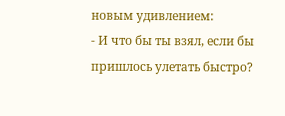новым удивлением:
- И что бы ты взял, если бы пришлось улетать быстро?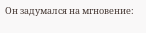Он задумался на мгновение: